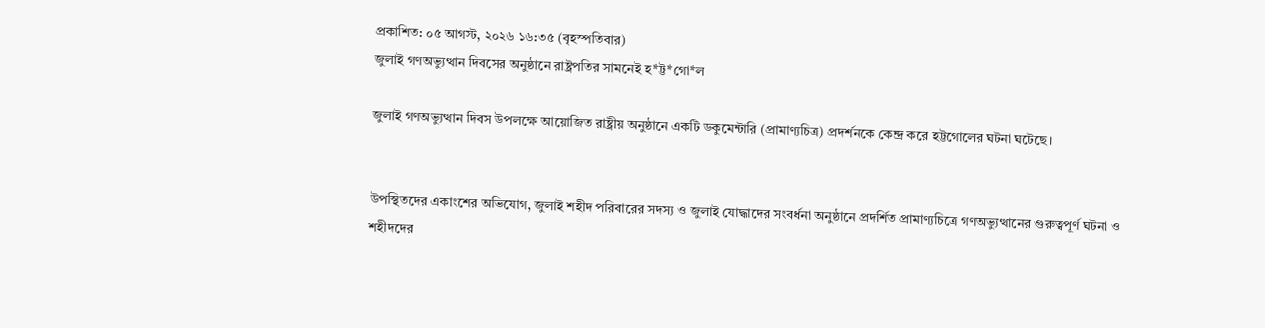প্রকাশিত: ০৫ আগস্ট, ২০২৬ ১৬:৩৫ (বৃহস্পতিবার)
জুলাই গণঅভ্যুত্থান দিবসের অনুষ্ঠানে রাষ্ট্রপতির সামনেই হ*ট্ট*গো*ল

জুলাই গণঅভ্যুত্থান দিবস উপলক্ষে আয়োজিত রাষ্ট্রীয় অনুষ্ঠানে একটি ডকুমেন্টারি (প্রামাণ্যচিত্র) প্রদর্শনকে কেন্দ্র করে হট্টগোলের ঘটনা ঘটেছে।


উপস্থিতদের একাংশের অভিযোগ, জুলাই শহীদ পরিবারের সদস্য ও জুলাই যোদ্ধাদের সংবর্ধনা অনুষ্ঠানে প্রদর্শিত প্রামাণ্যচিত্রে গণঅভ্যুত্থানের গুরুত্বপূর্ণ ঘটনা ও শহীদদের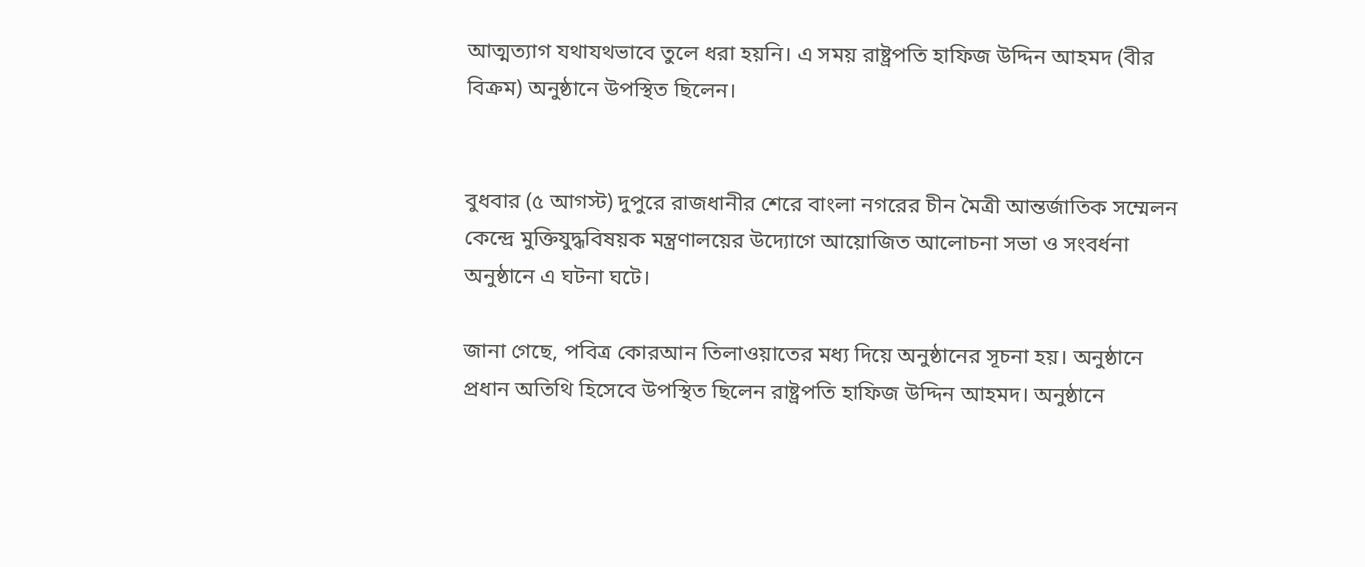আত্মত্যাগ যথাযথভাবে তুলে ধরা হয়নি। এ সময় রাষ্ট্রপতি হাফিজ উদ্দিন আহমদ (বীর বিক্রম) অনুষ্ঠানে উপস্থিত ছিলেন।


বুধবার (৫ আগস্ট) দুপুরে রাজধানীর শেরে বাংলা নগরের চীন মৈত্রী আন্তর্জাতিক সম্মেলন কেন্দ্রে মুক্তিযুদ্ধবিষয়ক মন্ত্রণালয়ের উদ্যোগে আয়োজিত আলোচনা সভা ও সংবর্ধনা অনুষ্ঠানে এ ঘটনা ঘটে।

জানা গেছে, পবিত্র কোরআন তিলাওয়াতের মধ্য দিয়ে অনুষ্ঠানের সূচনা হয়। অনুষ্ঠানে প্রধান অতিথি হিসেবে উপস্থিত ছিলেন রাষ্ট্রপতি হাফিজ উদ্দিন আহমদ। অনুষ্ঠানে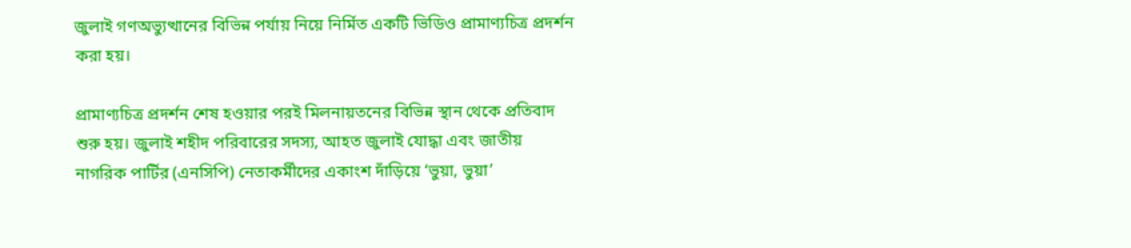জুলাই গণঅভ্যুত্থানের বিভিন্ন পর্যায় নিয়ে নির্মিত একটি ভিডিও প্রামাণ্যচিত্র প্রদর্শন করা হয়।

প্রামাণ্যচিত্র প্রদর্শন শেষ হওয়ার পরই মিলনায়তনের বিভিন্ন স্থান থেকে প্রতিবাদ শুরু হয়। জুলাই শহীদ পরিবারের সদস্য, আহত জুলাই যোদ্ধা এবং জাতীয় নাগরিক পার্টির (এনসিপি) নেতাকর্মীদের একাংশ দাঁড়িয়ে ‘ভুয়া, ভুয়া’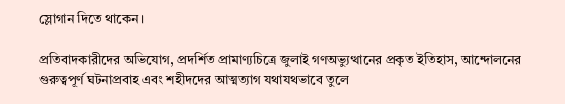স্লোগান দিতে থাকেন।

প্রতিবাদকারীদের অভিযোগ, প্রদর্শিত প্রামাণ্যচিত্রে জুলাই গণঅভ্যুত্থানের প্রকৃত ইতিহাস, আন্দোলনের গুরুত্বপূর্ণ ঘটনাপ্রবাহ এবং শহীদদের আত্মত্যাগ যথাযথভাবে তুলে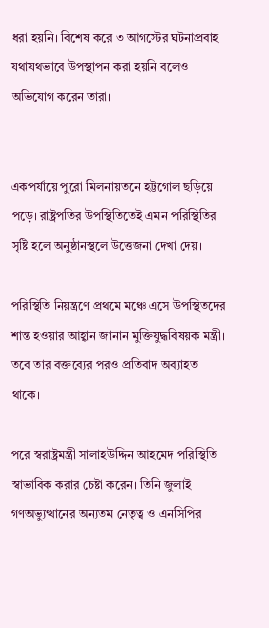ধরা হয়নি। বিশেষ করে ৩ আগস্টের ঘটনাপ্রবাহ যথাযথভাবে উপস্থাপন করা হয়নি বলেও অভিযোগ করেন তারা।


একপর্যায়ে পুরো মিলনায়তনে হট্টগোল ছড়িয়ে পড়ে। রাষ্ট্রপতির উপস্থিতিতেই এমন পরিস্থিতির সৃষ্টি হলে অনুষ্ঠানস্থলে উত্তেজনা দেখা দেয়।

পরিস্থিতি নিয়ন্ত্রণে প্রথমে মঞ্চে এসে উপস্থিতদের শান্ত হওয়ার আহ্বান জানান মুক্তিযুদ্ধবিষয়ক মন্ত্রী। তবে তার বক্তব্যের পরও প্রতিবাদ অব্যাহত থাকে।

পরে স্বরাষ্ট্রমন্ত্রী সালাহউদ্দিন আহমেদ পরিস্থিতি স্বাভাবিক করার চেষ্টা করেন। তিনি জুলাই গণঅভ্যুত্থানের অন্যতম নেতৃত্ব ও এনসিপির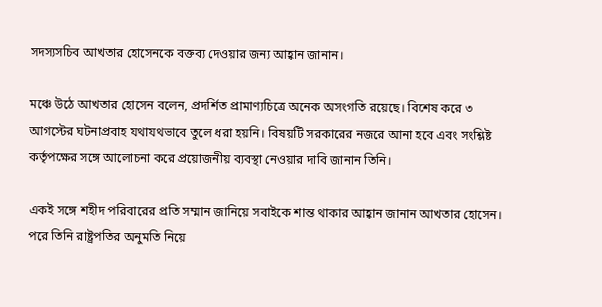সদস্যসচিব আখতার হোসেনকে বক্তব্য দেওয়ার জন্য আহ্বান জানান।

মঞ্চে উঠে আখতার হোসেন বলেন, প্রদর্শিত প্রামাণ্যচিত্রে অনেক অসংগতি রয়েছে। বিশেষ করে ৩ আগস্টের ঘটনাপ্রবাহ যথাযথভাবে তুলে ধরা হয়নি। বিষয়টি সরকারের নজরে আনা হবে এবং সংশ্লিষ্ট কর্তৃপক্ষের সঙ্গে আলোচনা করে প্রয়োজনীয় ব্যবস্থা নেওয়ার দাবি জানান তিনি।

একই সঙ্গে শহীদ পরিবারের প্রতি সম্মান জানিয়ে সবাইকে শান্ত থাকার আহ্বান জানান আখতার হোসেন। পরে তিনি রাষ্ট্রপতির অনুমতি নিয়ে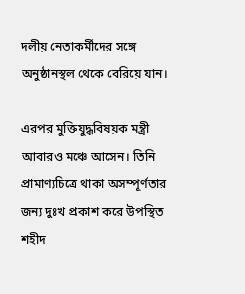দলীয় নেতাকর্মীদের সঙ্গে অনুষ্ঠানস্থল থেকে বেরিয়ে যান।

এরপর মুক্তিযুদ্ধবিষয়ক মন্ত্রী আবারও মঞ্চে আসেন। তিনি প্রামাণ্যচিত্রে থাকা অসম্পূর্ণতার জন্য দুঃখ প্রকাশ করে উপস্থিত শহীদ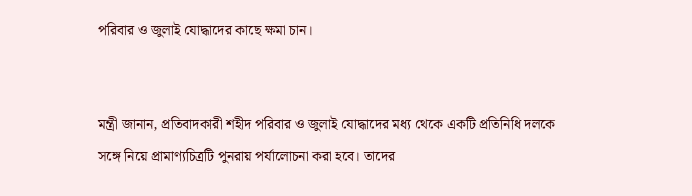পরিবার ও জুলাই যোদ্ধাদের কাছে ক্ষমা চান।


মন্ত্রী জানান, প্রতিবাদকারী শহীদ পরিবার ও জুলাই যোদ্ধাদের মধ্য থেকে একটি প্রতিনিধি দলকে সঙ্গে নিয়ে প্রামাণ্যচিত্রটি পুনরায় পর্যালোচনা করা হবে। তাদের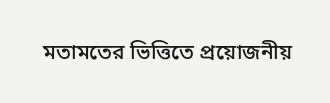মতামতের ভিত্তিতে প্রয়োজনীয়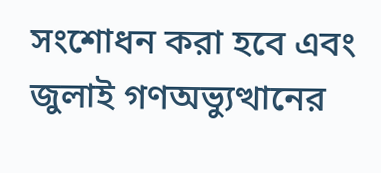সংশোধন করা হবে এবং জুলাই গণঅভ্যুত্থানের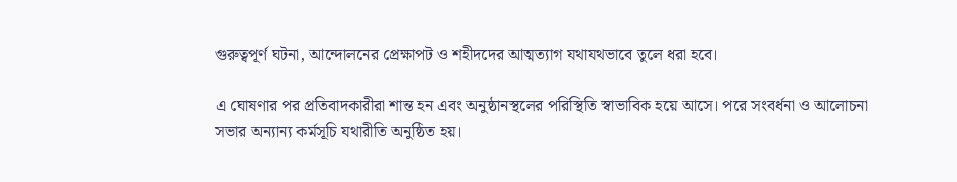গুরুত্বপূর্ণ ঘটনা, আন্দোলনের প্রেক্ষাপট ও শহীদদের আত্মত্যাগ যথাযথভাবে তুলে ধরা হবে।

এ ঘোষণার পর প্রতিবাদকারীরা শান্ত হন এবং অনুষ্ঠানস্থলের পরিস্থিতি স্বাভাবিক হয়ে আসে। পরে সংবর্ধনা ও আলোচনা সভার অন্যান্য কর্মসূচি যথারীতি অনুষ্ঠিত হয়।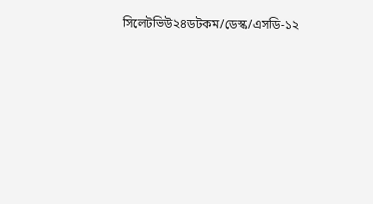সিলেটভিউ২৪ডটকম/ডেস্ক/এসডি-১২